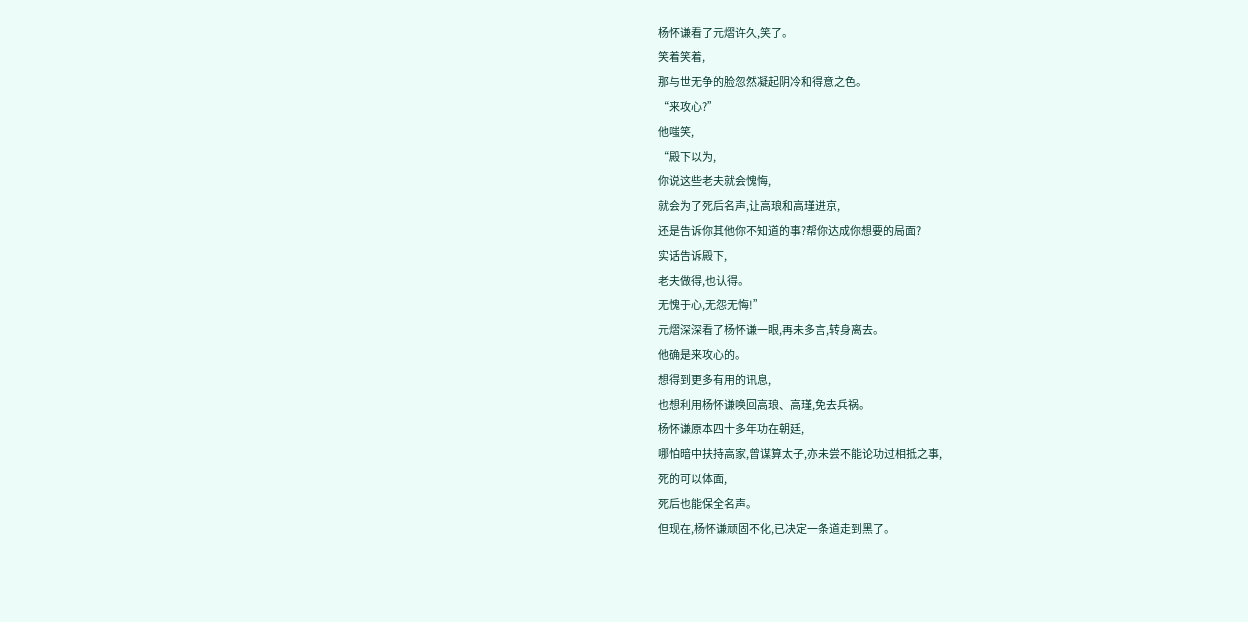杨怀谦看了元熠许久,笑了。
笑着笑着,
那与世无争的脸忽然凝起阴冷和得意之色。
“来攻心?”
他嗤笑,
“殿下以为,
你说这些老夫就会愧悔,
就会为了死后名声,让高琅和高瑾进京,
还是告诉你其他你不知道的事?帮你达成你想要的局面?
实话告诉殿下,
老夫做得,也认得。
无愧于心,无怨无悔!”
元熠深深看了杨怀谦一眼,再未多言,转身离去。
他确是来攻心的。
想得到更多有用的讯息,
也想利用杨怀谦唤回高琅、高瑾,免去兵祸。
杨怀谦原本四十多年功在朝廷,
哪怕暗中扶持高家,曾谋算太子,亦未尝不能论功过相抵之事,
死的可以体面,
死后也能保全名声。
但现在,杨怀谦顽固不化,已决定一条道走到黑了。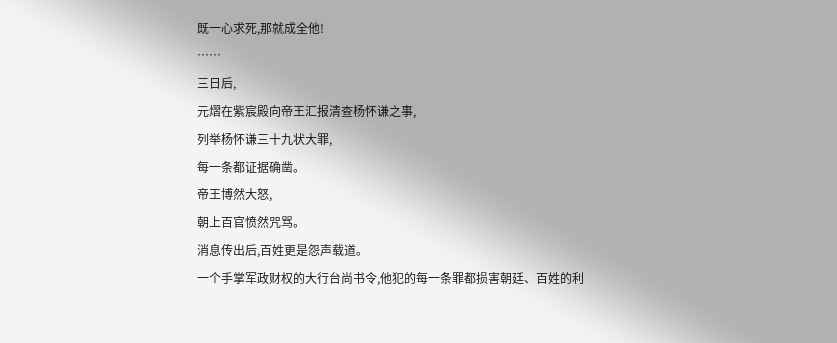既一心求死,那就成全他!
……
三日后,
元熠在紫宸殿向帝王汇报清查杨怀谦之事,
列举杨怀谦三十九状大罪,
每一条都证据确凿。
帝王博然大怒,
朝上百官愤然咒骂。
消息传出后,百姓更是怨声载道。
一个手掌军政财权的大行台尚书令,他犯的每一条罪都损害朝廷、百姓的利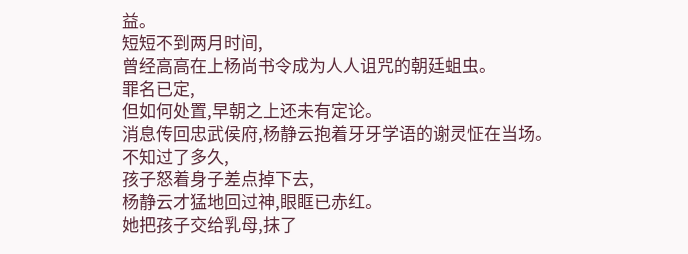益。
短短不到两月时间,
曾经高高在上杨尚书令成为人人诅咒的朝廷蛆虫。
罪名已定,
但如何处置,早朝之上还未有定论。
消息传回忠武侯府,杨静云抱着牙牙学语的谢灵怔在当场。
不知过了多久,
孩子怒着身子差点掉下去,
杨静云才猛地回过神,眼眶已赤红。
她把孩子交给乳母,抹了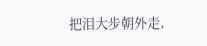把泪大步朝外走,